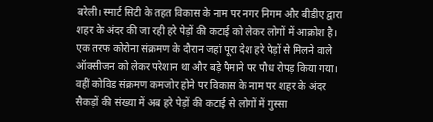बरेली। स्मार्ट सिटी के तहत विकास के नाम पर नगर निगम और बीडीए द्वारा शहर के अंदर की जा रही हरे पेड़ों की कटाई को लेकर लोगों में आक्रोश है। एक तरफ कोरोना संक्रमण के दौरान जहां पूरा देश हरे पेड़ों से मिलने वाले ऑक्सीजन को लेकर परेशान था और बड़े पैमाने पर पौध रोपड़ किया गया। वहीं कोविड संक्रमण कमजोर होने पर विकास के नाम पर शहर के अंदर सैकड़ों की संख्या में अब हरे पेड़ों की कटाई से लोगों में गुस्सा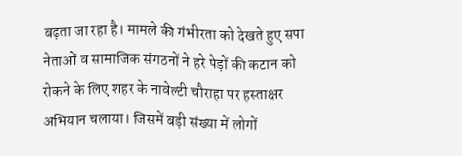बढ़ता जा रहा है। मामले की गंभीरता को देखते हुए सपा नेताओं व सामाजिक संगठनों ने हरे पेड़ों की कटान को रोकने के लिए शहर के नावेल्टी चौराहा पर हस्ताक्षर अभियान चलाया। जिसमें बड़ी संख्या में लोगों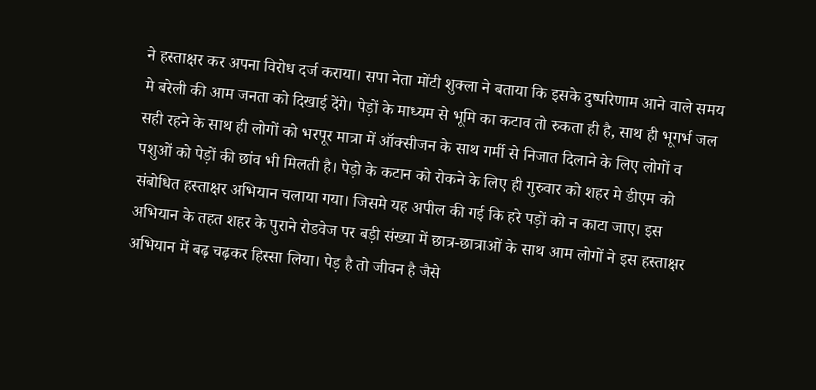ने हस्ताक्षर कर अपना विरोध दर्ज कराया। सपा नेता मोंटी शुक्ला ने बताया कि इसके दुष्परिणाम आने वाले समय मे बरेली की आम जनता को दिखाई देंगे। पेड़ों के माध्यम से भूमि का कटाव तो रुकता ही है, साथ ही भूगर्भ जल सही रहने के साथ ही लोगों को भरपूर मात्रा में ऑक्सीजन के साथ गर्मी से निजात दिलाने के लिए लोगों व पशुओं को पेड़ों की छांव भी मिलती है। पेड़ो के कटान को रोकने के लिए ही गुरुवार को शहर मे डीएम को संबोधित हस्ताक्षर अभियान चलाया गया। जिसमे यह अपील की गई कि हरे पड़ों को न काटा जाए। इस अभियान के तहत शहर के पुराने रोडवेज पर बड़ी संख्या में छात्र-छात्राओं के साथ आम लोगों ने इस हस्ताक्षर अभियान में बढ़ चढ़कर हिस्सा लिया। पेड़ है तो जीवन है जैसे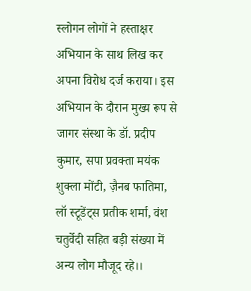स्लोगन लोगों ने हस्ताक्षर अभियान के साथ लिख कर अपना विरोध दर्ज कराया। इस अभियान के दौरान मुख्य रूप से जागर संस्था के डॉ. प्रदीप कुमार, सपा प्रवक्ता मयंक शुक्ला मोंटी, ज़ैनब फातिमा, लॉ स्टूडेंट्स प्रतीक शर्मा, वंश चतुर्वेदी सहित बड़ी संख्या में अन्य लोग मौजूद रहे।।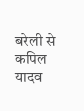बरेली से कपिल यादव